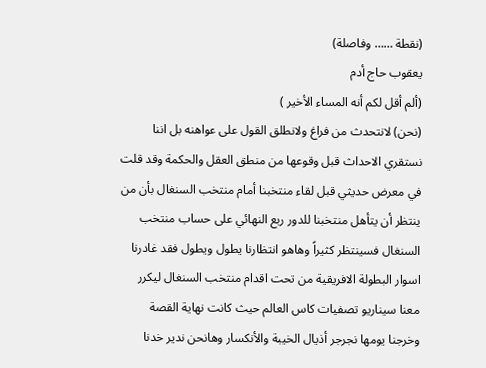(نقطة …… وفاصلة)
يعقوب حاج أدم
(ألم أقل لكم أنه المساء الأخير )
(نحن) لانتحدث من فراغ ولانطلق القول على عواهنه بل اننا نستقري الاحداث قبل وقوعها من منطق العقل والحكمة وقد قلت في معرض حديثي قبل لقاء منتخبنا أمام منتخب السنغال بأن من ينتظر أن يتأهل منتخبنا للدور ربع النهائي على حساب منتخب السنغال فسينتظر كثيراً وهاهو انتظارنا يطول ويطول فقد غادرنا اسوار البطولة الافريقية من تحت اقدام منتخب السنغال ليكرر معنا سيناريو تصفيات كاس العالم حيث كانت نهاية القصة وخرجنا يومها نجرجر أذيال الخيبة والأنكسار وهانحن ندير خدنا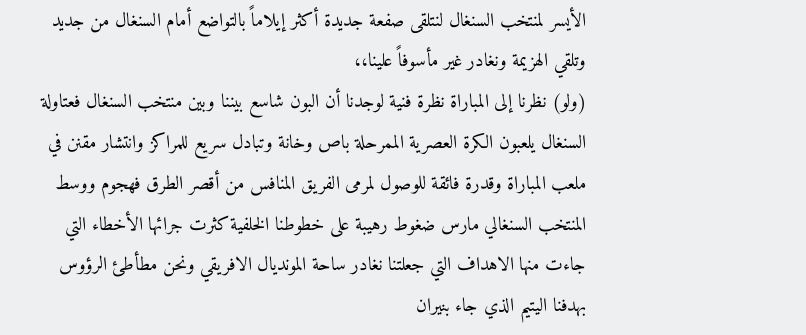الأيسر لمنتخب السنغال لنتلقى صفعة جديدة أكثر إيلاماً بالتواضع أمام السنغال من جديد وتلقي الهزيمة ونغادر غير مأسوفاً علينا،،
(ولو) نظرنا إلى المباراة نظرة فنية لوجدنا أن البون شاسع بيننا وبين منتخب السنغال فعتاولة السنغال يلعبون الكرة العصرية الممرحلة باص وخانة وتبادل سريع للمراكز وانتشار مقنن في ملعب المباراة وقدرة فائقة للوصول لمرمى الفريق المنافس من أقصر الطرق فهجوم ووسط المنتخب السنغالي مارس ضغوط رهيبة على خطوطنا الخلفية كثرت جرائها الأخطاء التي جاءت منها الاهداف التي جعلتنا نغادر ساحة المونديال الافريقي ونحن مطأطئ الرؤوس بهدفنا اليتيم الذي جاء بنيران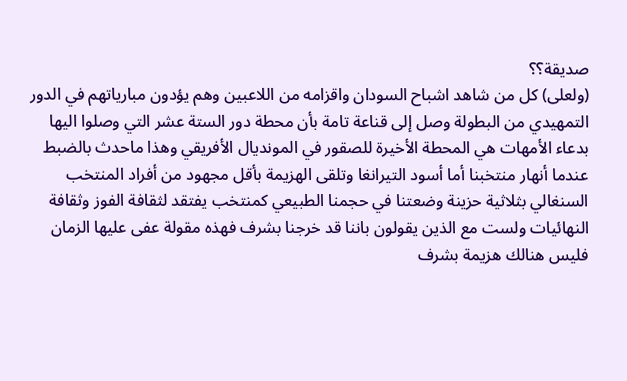صديقة؟؟
(ولعلى) كل من شاهد اشباح السودان واقزامه من اللاعبين وهم يؤدون مبارياتهم في الدور التمهيدي من البطولة وصل إلى قناعة تامة بأن محطة دور الستة عشر التي وصلوا اليها بدعاء الأمهات هي المحطة الأخيرة للصقور في المونديال الأفريقي وهذا ماحدث بالضبط عندما أنهار منتخبنا أما أسود التيرانغا وتلقى الهزيمة بأقل مجهود من أفراد المنتخب السنغالي بثلاثية حزينة وضعتنا في حجمنا الطبيعي كمنتخب يفتقد لثقافة الفوز وثقافة النهائيات ولست مع الذين يقولون باننا قد خرجنا بشرف فهذه مقولة عفى عليها الزمان فليس هنالك هزيمة بشرف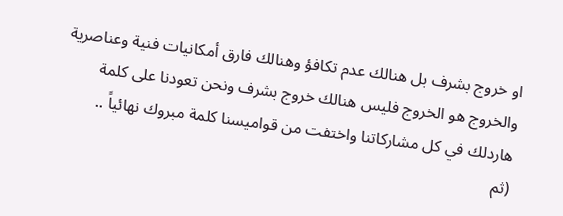او خروج بشرف بل هنالك عدم تكافؤ وهنالك فارق أمكانيات فنية وعناصرية والخروج هو الخروج فليس هنالك خروج بشرف ونحن تعودنا على كلمة هاردلك في كل مشاركاتنا واختفت من قواميسنا كلمة مبروك نهائياً ..
(ثم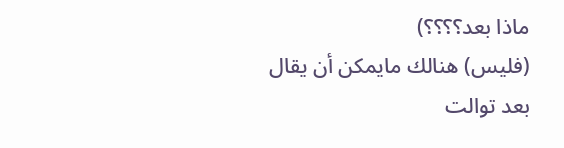ماذا بعد؟؟؟؟)
(فليس) هنالك مايمكن أن يقال بعد توالت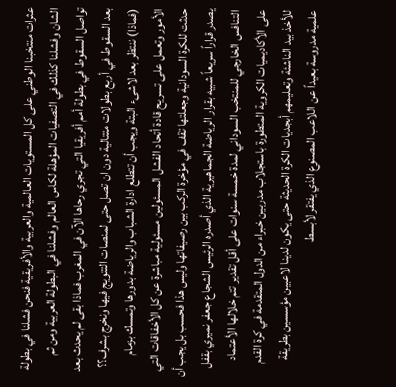عثرات منتخبنا الوطني على كل المستويات العالمية والعربية والأفريقية فنحن فشلنا في بطولة الشان وفشلنا كذلك في التصفيات المؤهلة لكاس العالم وفشلنا في البطولة العربية ومن ثم تواصل السقوط في بطولة أمم أفريقيا التي تجري رحاها الآن في المغرب فماذا بقى لم يحدث بعد بعد السقوط في أربع بطولات متتالية دون ان تصل حتى لمنصات التتويج فيها ونخرج بشرف؟؟
(فماذا) ننتظر بعد لاشىء البتة ويجب أن تتطلع ادارة الشباب والرياضة بدورها وتمسك بزمام الأمور وتعمل على تسريح قادة أتحاد الفشل المسئولين مسئولية مباشرة عن كل الأخفاقات التي حدثت للكرة السودانية وجعلتها تقف في مؤخرة الركب بين رصيفاتها وليس هذا فحسب بل يجب أن يصدر قراراً سريعاً شبيه بقرار الرياضة الجماهيرية الذي أصدره الرئيس الشجاع جعفر نميري بقفل التنافس الخارجي للمنتخب السوداني لمدة خمسة سنوات على أقل تقدير تتم خلالها الأعتماد على الأكاديميات الكروية المتطورة باستجلاب مدربين خبراء من الدول المتقدمة في كرة القدم للأخذ بيد الناشئة وتعليمهم أبجديات الكرة الحديثة حتى يكون لدينا لاعبين مؤسسين بطريقة علمية مدروسة بعيداً عن اللاعب المصنوع الذي يفتقر لأبسط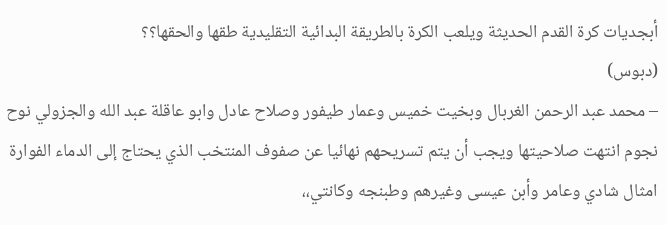أبجديات كرة القدم الحديثة ويلعب الكرة بالطريقة البدائية التقليدية طقها والحقها؟؟
(دبوس)
– محمد عبد الرحمن الغربال وبخيت خميس وعمار طيفور وصلاح عادل وابو عاقلة عبد الله والجزولي نوح نجوم انتهت صلاحيتها ويجب أن يتم تسريحهم نهائيا عن صفوف المنتخب الذي يحتاج إلى الدماء الفوارة امثال شادي وعامر وأبن عيسى وغيرهم وطبنجه وكانتي،،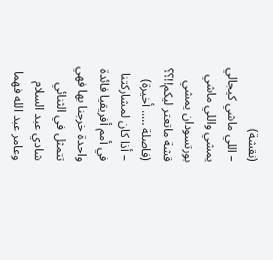(نقشة)
– اللي ماشي كيجالي يمشي واللي ماشي بورتسودان يمشي قشة ماتعتر ليكم!!؟؟
(فاصلة ….. أخيرة)
– أذا كان لمشاركتنا في أمم أفريقيا فائدة واحدة خرجنا بها فهي تتمثل في الثنائي شادي عبد السلام وعامر عبد الله فهما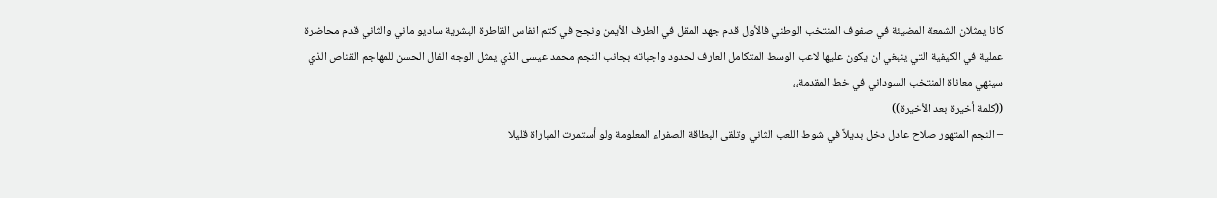كانا يمثلان الشمعة المضيئة في صفوف المنتخب الوطني فالأول قدم جهد المقل في الطرف الأيمن ونجح في كتم انفاس القاطرة البشرية ساديو ماني والثاني قدم محاضرة عملية في الكيفية التي ينبغي ان يكون عليها لاعب الوسط المتكامل العارف لحدود واجباته بجانب النجم محمد عيسى الذي يمثل الوجه الفال الحسن للمهاجم القناص الذي سينهي معاناة المنتخب السوداني في خط المقدمة،،
((كلمة أخيرة بعد الأخيرة))
– النجم المتهور صلاح عادل دخل بديلاً في شوط اللعب الثاني وتلقى البطاقة الصفراء المعلومة ولو أستمرت المباراة قليلا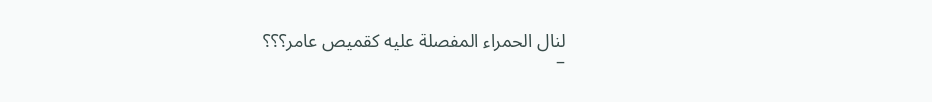لنال الحمراء المفصلة عليه كقميص عامر؟؟؟
–